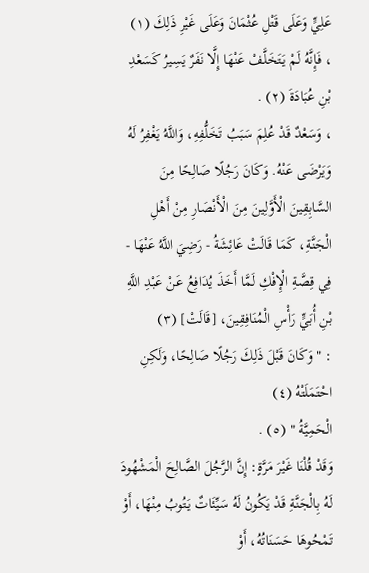عَلِيٍّ وَعَلَى قَتْلِ عُثْمَانَ وَعَلَى غَيْرِ ذَلِكَ (١)
، فَإِنَّهُ لَمْ يَتَخَلَّفْ عَنْهَا إِلَّا نَفَرٌ يَسِيرُ كَسَعْدِ بْنِ عُبَادَةَ (٢) .
، وَسَعْدٌ قَدْ عُلِمَ سَبَبُ تَخَلُّفِهِ، وَاللَّهُ يَغْفِرُ لَهُ وَيَرْضَى عَنْهُ. وَكَانَ رَجُلًا صَالِحًا مِنَ السَّابِقِينَ الْأَوَّلِينَ مِنَ الْأَنْصَارِ مِنْ أَهْلِ الْجَنَّةِ، كَمَا قَالَتْ عَائِشَةُ - رَضِيَ اللَّهُ عَنْهَا - فِي قِصَّةِ الْإِفْكِ لَمَّا أَخَذَ يُدَافِعُ عَنْ عَبْدِ اللَّهِ بْنِ أُبَيٍّ رَأْسِ الْمُنَافِقِينَ، [قَالَتْ] (٣)
: " وَكَانَ قَبْلَ ذَلِكَ رَجُلًا صَالِحًا، وَلَكِنِ احْتَمَلَتْهُ (٤)
الْحَمِيَّةُ " (٥) .
وَقَدْ قُلْنَا غَيْرَ مَرَّةٍ: إِنَّ الرَّجُلَ الصَّالِحَ الْمَشْهُودَ لَهُ بِالْجَنَّةِ قَدْ يَكُونُ لَهُ سَيِّئَاتٌ يَتُوبُ مِنْهَا، أَوْ تَمْحُوهَا حَسَنَاتُهُ، أَوْ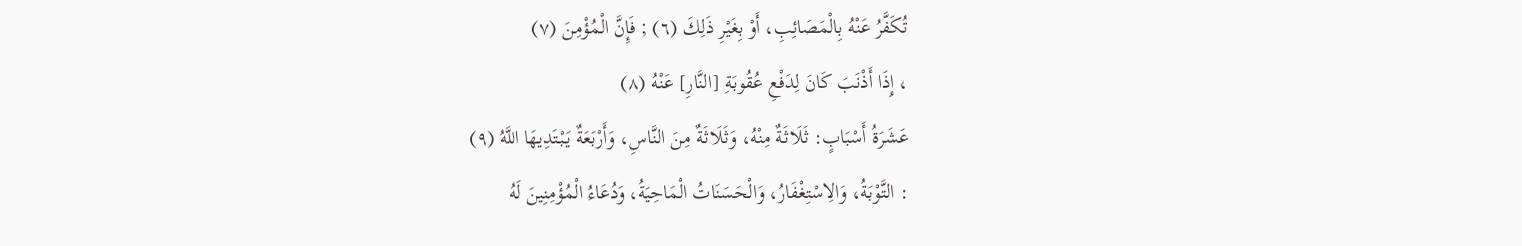تُكَفَّرُ عَنْهُ بِالْمَصَائِبِ، أَوْ بِغَيْرِ ذَلِكَ (٦) ; فَإِنَّ الْمُؤْمِنَ (٧)
، إِذَا أَذْنَبَ كَانَ لِدَفْعِ عُقُوبَةِ [النَّارِ] عَنْهُ (٨)
عَشَرَةُ أَسْبَابٍ: ثَلَاثَةٌ مِنْهُ، وَثَلَاثَةٌ مِنَ النَّاسِ، وَأَرْبَعَةٌ يَبْتَدِيهَا اللَّهُ (٩)
: التَّوْبَةُ، وَالِاسْتِغْفَارُ، وَالْحَسَنَاتُ الْمَاحِيَةُ، وَدُعَاءُ الْمُؤْمِنِينَ لَهُ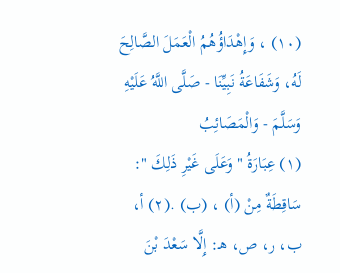(١٠) ، وَإِهْدَاؤُهُمُ الْعَمَلَ الصَّالِحَ لَهُ، وَشَفَاعَةُ نَبِيِّنَا - صَلَّى اللَّهُ عَلَيْهِ وَسَلَّمَ - وَالْمَصَائِبُ
(١) عِبَارَةُ " وَعَلَى غَيْرِ ذَلِكَ ": سَاقِطَةٌ مِنْ (أ) ، (ب) .(٢) أ، ب، ر، ص، هـ: إِلَّا سَعْدَ بْنَ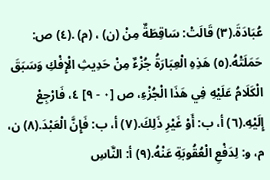عُبَادَةَ.(٣) قَالَتْ: سَاقِطَةٌ مِنْ (ن) ، (م) .(٤) ص: حَمَلَتْهُ.(٥) هَذِهِ الْعِبَارَةُ جُزْءٌ مِنْ حَدِيثِ الْإِفْكِ وَسَبَقَ الْكَلَامُ عَلَيْهِ فِي هَذَا الْجُزْءِ، ص [٠ - ٩] ٤، فَارْجِعْ إِلَيْهِ.(٦) أ، ب: أَوْ غَيْرِ ذَلِكَ.(٧) أ، ب: فَإِنَّ الْعَبْدَ.(٨) ن، م، و: لِدَفْعِ الْعُقُوبَةِ عَنْهُ.(٩) أ: النَّاسِ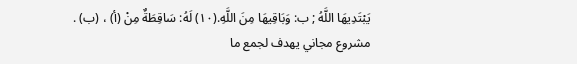يَبْتَدِيهَا اللَّهُ ; ب: وَبَاقِيهَا مِنَ اللَّهِ.(١٠) لَهُ: سَاقِطَةٌ مِنْ (أ) ، (ب) .
مشروع مجاني يهدف لجمع ما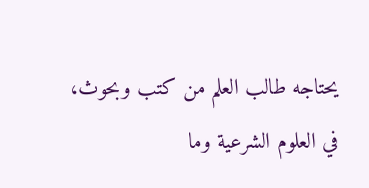يحتاجه طالب العلم من كتب وبحوث، في العلوم الشرعية وما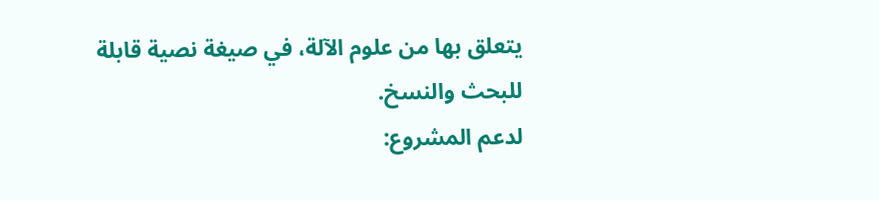يتعلق بها من علوم الآلة، في صيغة نصية قابلة للبحث والنسخ.
لدعم المشروع: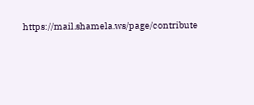https://mail.shamela.ws/page/contribute